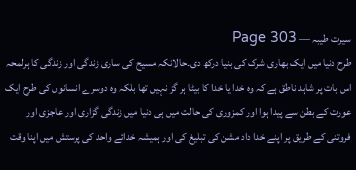سیرت طیبہ — Page 303
طرح دنیا میں ایک بھاری شرک کی بنیا درکھ دی۔حالانکہ مسیح کی ساری زندگی اور زندگی کا ہرلمحہ اس بات پر شاہد ناطق ہے کہ وہ خدا یا خدا کا بیٹا ہر گز نہیں تھا بلکہ وہ دوسرے انسانوں کی طرح ایک عورت کے بطن سے پیدا ہوا اور کمزوری کی حالت میں ہی دنیا میں زندگی گزاری اور عاجزی اور فروتنی کے طریق پر اپنے خدا داد مشن کی تبلیغ کی اور ہمیشہ خدائے واحد کی پرستش میں اپنا وقت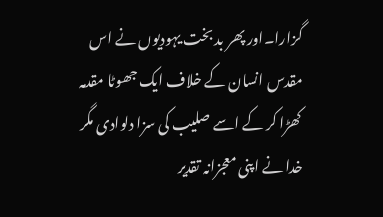گزارا۔اور پھر بد بخت یہودیوں نے اس مقدس انسان کے خلاف ایک جھوٹا مقدمہ کھڑا کر کے اسے صلیب کی سزا دلوادی مگر خدا نے اپنی معجزانہ تقدیر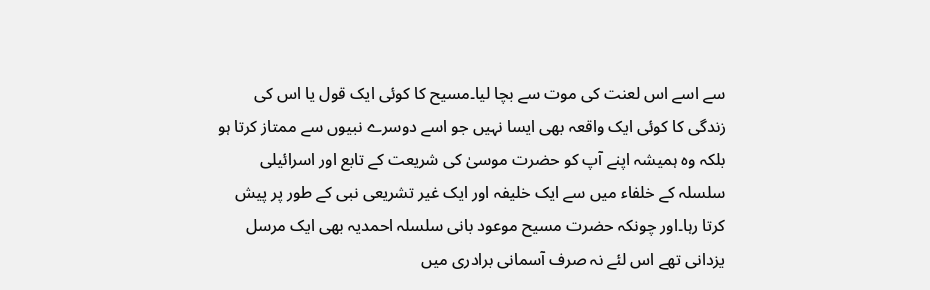سے اسے اس لعنت کی موت سے بچا لیا۔مسیح کا کوئی ایک قول یا اس کی زندگی کا کوئی ایک واقعہ بھی ایسا نہیں جو اسے دوسرے نبیوں سے ممتاز کرتا ہو بلکہ وہ ہمیشہ اپنے آپ کو حضرت موسیٰ کی شریعت کے تابع اور اسرائیلی سلسلہ کے خلفاء میں سے ایک خلیفہ اور ایک غیر تشریعی نبی کے طور پر پیش کرتا رہا۔اور چونکہ حضرت مسیح موعود بانی سلسلہ احمدیہ بھی ایک مرسل یزدانی تھے اس لئے نہ صرف آسمانی برادری میں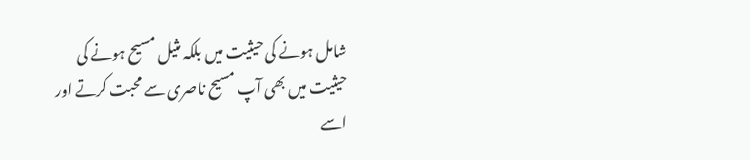شامل ہونے کی حیثیت میں بلکہ مثیل مسیح ہونے کی حیثیت میں بھی آپ مسیح ناصری سے محبت کرتے اور اسے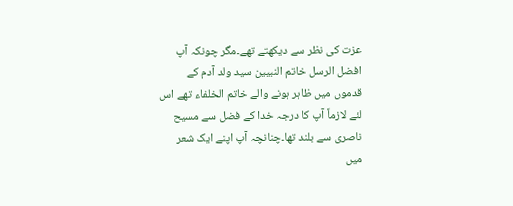عزت کی نظر سے دیکھتے تھے۔مگر چونکہ آپ افضل الرسل خاتم النبیین سید ولد آدم کے قدموں میں ظاہر ہونے والے خاتم الخلفاء تھے اس لئے لازماً آپ کا درجہ خدا کے فضل سے مسیح ناصری سے بلند تھا۔چنانچہ آپ اپنے ایک شعر میں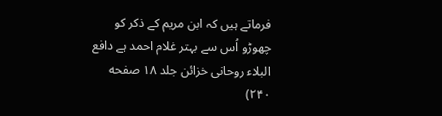فرماتے ہیں کہ ابن مریم کے ذکر کو چھوڑو اُس سے بہتر غلام احمد ہے دافع البلاء روحانی خزائن جلد ۱۸ صفحه ۲۴۰)